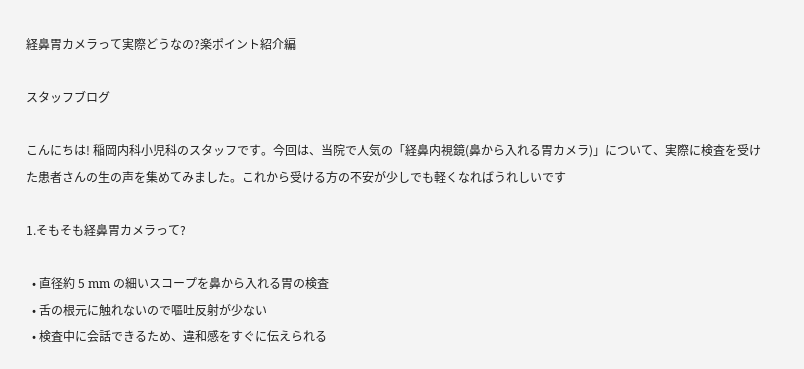経鼻胃カメラって実際どうなの?楽ポイント紹介編

スタッフブログ

こんにちは! 稲岡内科小児科のスタッフです。今回は、当院で人気の「経鼻内視鏡(鼻から入れる胃カメラ)」について、実際に検査を受けた患者さんの生の声を集めてみました。これから受ける方の不安が少しでも軽くなればうれしいです

1.そもそも経鼻胃カメラって?

  • 直径約 5 mm の細いスコープを鼻から入れる胃の検査
  • 舌の根元に触れないので嘔吐反射が少ない
  • 検査中に会話できるため、違和感をすぐに伝えられる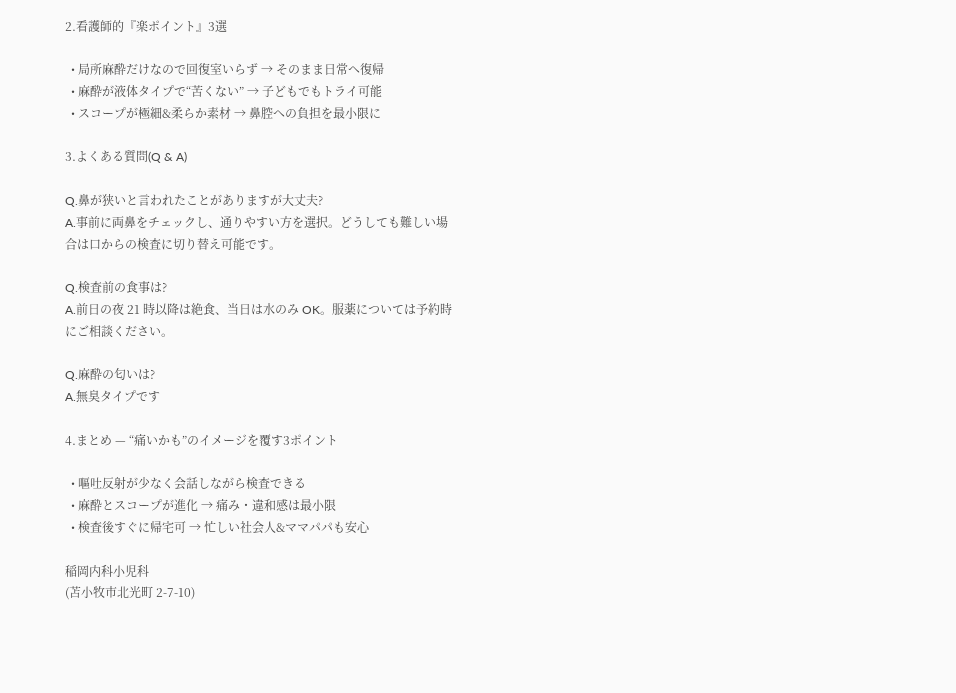2.看護師的『楽ポイント』3選

  • 局所麻酔だけなので回復室いらず → そのまま日常へ復帰
  • 麻酔が液体タイプで“苦くない” → 子どもでもトライ可能
  • スコープが極細&柔らか素材 → 鼻腔への負担を最小限に

3.よくある質問(Q & A)

Q.鼻が狭いと言われたことがありますが大丈夫?
A.事前に両鼻をチェックし、通りやすい方を選択。どうしても難しい場合は口からの検査に切り替え可能です。

Q.検査前の食事は?
A.前日の夜 21 時以降は絶食、当日は水のみ OK。服薬については予約時にご相談ください。

Q.麻酔の匂いは?
A.無臭タイプです

4.まとめ — “痛いかも”のイメージを覆す3ポイント

  • 嘔吐反射が少なく会話しながら検査できる
  • 麻酔とスコープが進化 → 痛み・違和感は最小限
  • 検査後すぐに帰宅可 → 忙しい社会人&ママパパも安心

稲岡内科小児科
(苫小牧市北光町 2-7-10)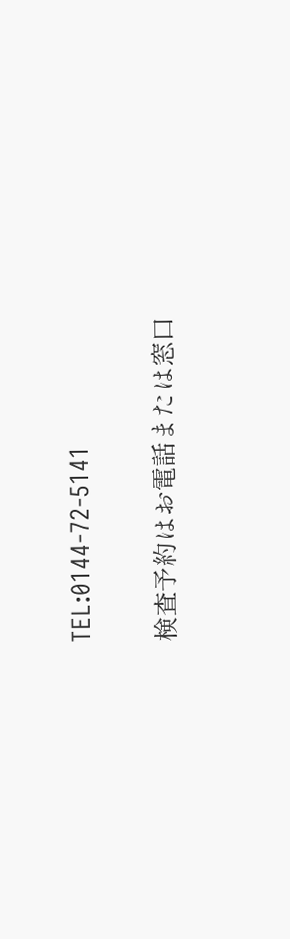TEL:0144-72-5141

検査予約はお電話または窓口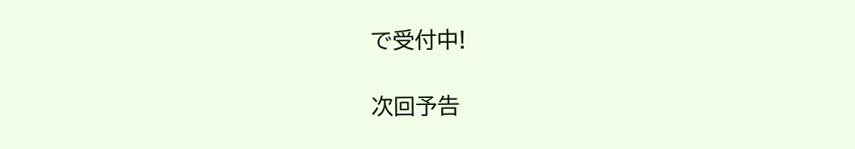で受付中!

次回予告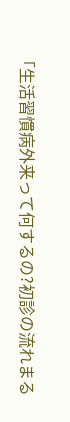「生活習慣病外来って何するの?初診の流れまる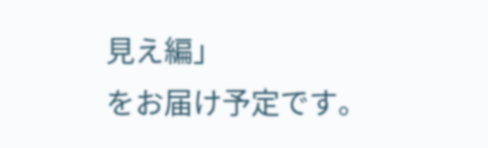見え編」
をお届け予定です。